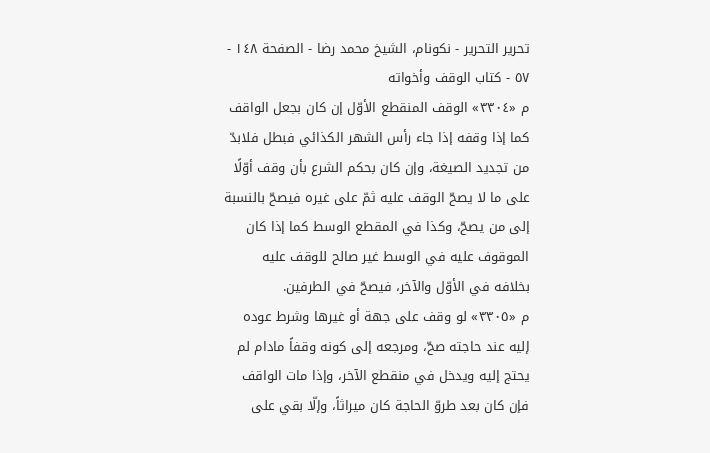تحرير التحرير - نکونام، الشيخ محمد رضا - الصفحة ١٤٨ - ٥٧ - كتاب الوقف وأخواته
م «٣٣٠٤» الوقف المنقطع الأوّل إن كان بجعل الواقف كما إذا وقفه إذا جاء رأس الشهر الكذائي فبطل فلابدّ من تجديد الصيغة، وإن كان بحكم الشرع بأن وقف أوّلًا على ما لا يصحّ الوقف عليه ثمّ على غيره فيصحّ بالنسبة إلى من يصحّ، وكذا في المقطع الوسط كما إذا كان الموقوف عليه في الوسط غير صالح للوقف عليه بخلافه في الأوّل والآخر، فيصحّ في الطرفين.
م «٣٣٠٥» لو وقف على جهة أو غيرها وشرط عوده إليه عند حاجته صحّ، ومرجعه إلى كونه وقفاً مادام لم يحتج إليه ويدخل في منقطع الآخر، وإذا مات الواقف فإن كان بعد طروّ الحاجة كان ميراثاً، وإلّا بقي على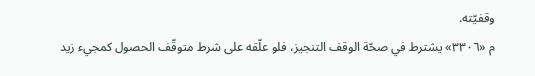وقفيّته.
م «٣٣٠٦» يشترط في صحّة الوقف التنجيز، فلو علّقه على شرط متوقّف الحصول كمجيء زيد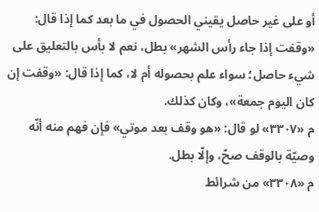أو على غير حاصل يقيني الحصول في ما بعد كما إذا قال: «وقفت إذا جاء رأس الشهر» بطل، نعم لا بأس بالتعليق على شيء حاصل؛ سواء علم بحصوله أم لا، كما إذا قال: «وقفت إن كان اليوم جمعة»، وكان كذلك.
م «٣٣٠٧» لو قال: «هو وقف بعد موتي» فإن فهم منه أنّه وصيّة بالوقف صحّ، وإلّا بطل.
م «٣٣٠٨» من شرائط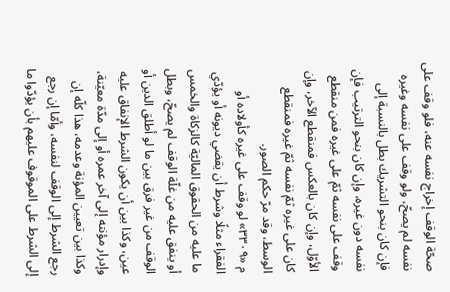صحّة الوقف إخراج نفسه عنه، فلو وقف على نفسه لم يصحّ، ولو وقف على نفسه وغيره فإن كان بنحو التشريك بطل بالنسبة إلى نفسه دون غيره، وإن كان بنحو الترتيب فإن وقف على نفسه ثمّ على غيره فمن منقطع الأوّل، وإن كان بالعكس فمنقطع الآخر، وإن كان على غيره ثمّ نفسه ثمّ غيره فمنقطع الوسط، وقد مرّ حكم الصور.
م «٣٣٠٩» لو وقف على غيره كأولاده أو الفقراء مثلًا وشرط أن يقضي ديونه أو يؤدّي ما عليه من الحقوق الماليّة كالزكاة والخمس أو ينفق عليه من غلّة الوقف لم يصحّ، وبطل الوقف من غير فرق بين ما لو أطلق الدين أو عين، وكذا بين أن يكون الشرط الإنفاق عليه وإدرار مؤنته إلى آخر عمره أو إلى مدّة معيّنة، وكذا بين تعيين المؤنة وعدمه، هذا كلّه إن رجع الشرط إلى الوقف لنفسه، وأمّا إن رجع إلى الشرط على الموقوف عليهم بأن يؤدّوا ما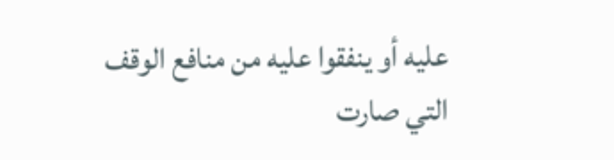عليه أو ينفقوا عليه من منافع الوقف التي صارت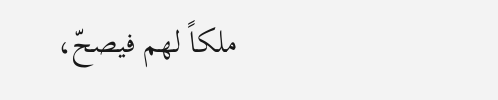ملكاً لهم فيصحّ،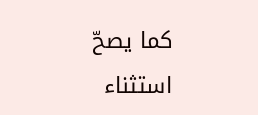كما يصحّ استثناء